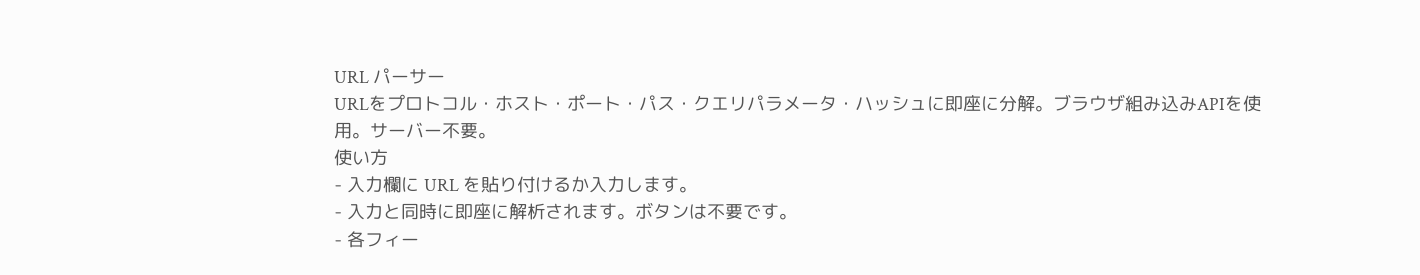URL パーサー
URLをプロトコル・ホスト・ポート・パス・クエリパラメータ・ハッシュに即座に分解。ブラウザ組み込みAPIを使用。サーバー不要。
使い方
- 入力欄に URL を貼り付けるか入力します。
- 入力と同時に即座に解析されます。ボタンは不要です。
- 各フィー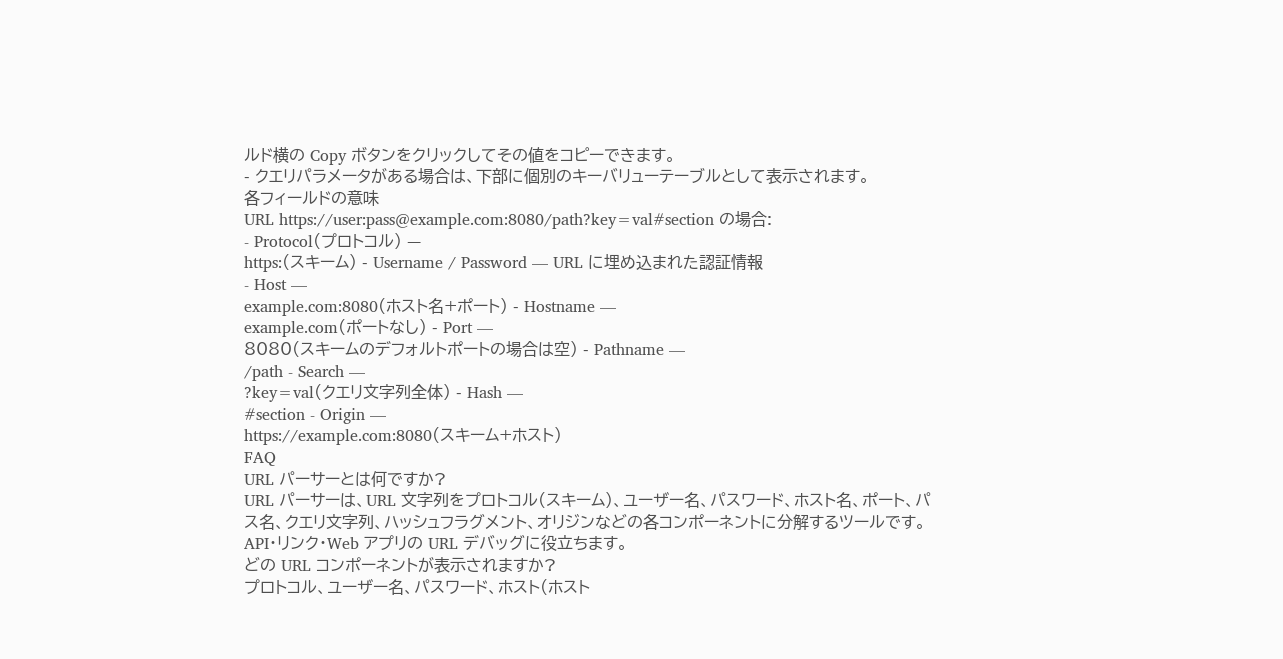ルド横の Copy ボタンをクリックしてその値をコピーできます。
- クエリパラメータがある場合は、下部に個別のキーバリューテーブルとして表示されます。
各フィールドの意味
URL https://user:pass@example.com:8080/path?key=val#section の場合:
- Protocol(プロトコル) —
https:(スキーム) - Username / Password — URL に埋め込まれた認証情報
- Host —
example.com:8080(ホスト名+ポート) - Hostname —
example.com(ポートなし) - Port —
8080(スキームのデフォルトポートの場合は空) - Pathname —
/path - Search —
?key=val(クエリ文字列全体) - Hash —
#section - Origin —
https://example.com:8080(スキーム+ホスト)
FAQ
URL パーサーとは何ですか?
URL パーサーは、URL 文字列をプロトコル(スキーム)、ユーザー名、パスワード、ホスト名、ポート、パス名、クエリ文字列、ハッシュフラグメント、オリジンなどの各コンポーネントに分解するツールです。API・リンク・Web アプリの URL デバッグに役立ちます。
どの URL コンポーネントが表示されますか?
プロトコル、ユーザー名、パスワード、ホスト(ホスト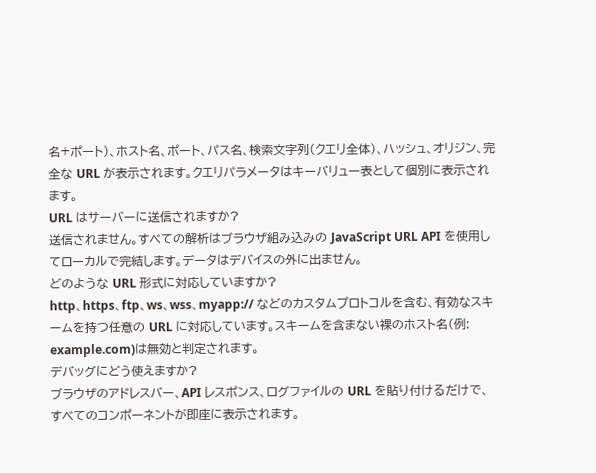名+ポート)、ホスト名、ポート、パス名、検索文字列(クエリ全体)、ハッシュ、オリジン、完全な URL が表示されます。クエリパラメータはキーバリュー表として個別に表示されます。
URL はサーバーに送信されますか?
送信されません。すべての解析はブラウザ組み込みの JavaScript URL API を使用してローカルで完結します。データはデバイスの外に出ません。
どのような URL 形式に対応していますか?
http、https、ftp、ws、wss、myapp:// などのカスタムプロトコルを含む、有効なスキームを持つ任意の URL に対応しています。スキームを含まない裸のホスト名(例: example.com)は無効と判定されます。
デバッグにどう使えますか?
ブラウザのアドレスバー、API レスポンス、ログファイルの URL を貼り付けるだけで、すべてのコンポーネントが即座に表示されます。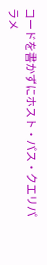コードを書かずにホスト・パス・クエリパラメ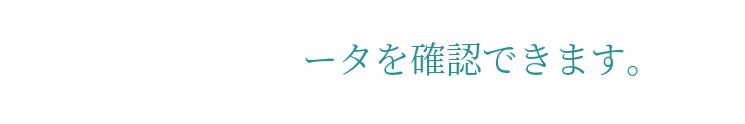ータを確認できます。